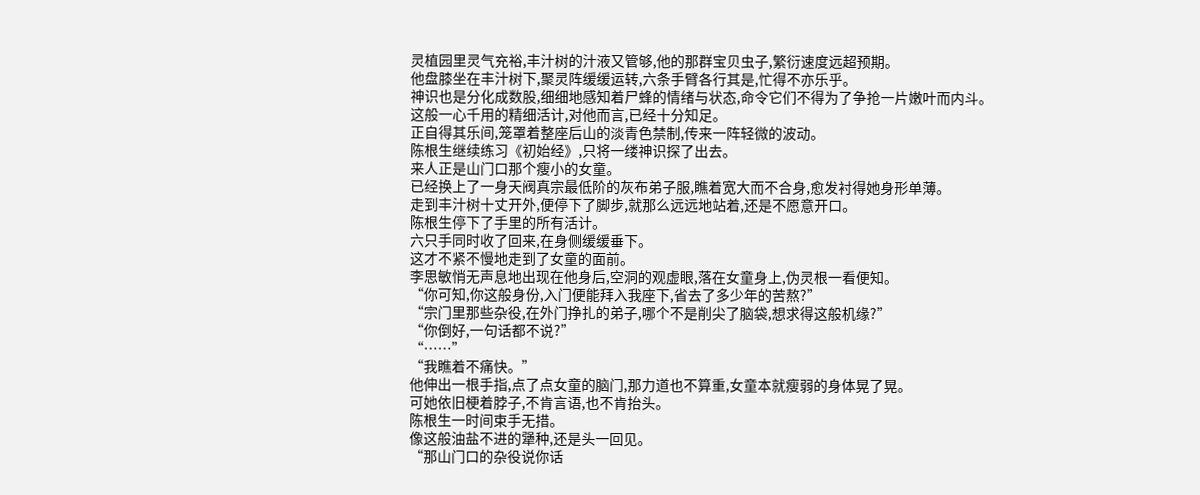灵植园里灵气充裕,丰汁树的汁液又管够,他的那群宝贝虫子,繁衍速度远超预期。
他盘膝坐在丰汁树下,聚灵阵缓缓运转,六条手臂各行其是,忙得不亦乐乎。
神识也是分化成数股,细细地感知着尸蜂的情绪与状态,命令它们不得为了争抢一片嫩叶而内斗。
这般一心千用的精细活计,对他而言,已经十分知足。
正自得其乐间,笼罩着整座后山的淡青色禁制,传来一阵轻微的波动。
陈根生继续练习《初始经》,只将一缕神识探了出去。
来人正是山门口那个瘦小的女童。
已经换上了一身天阀真宗最低阶的灰布弟子服,瞧着宽大而不合身,愈发衬得她身形单薄。
走到丰汁树十丈开外,便停下了脚步,就那么远远地站着,还是不愿意开口。
陈根生停下了手里的所有活计。
六只手同时收了回来,在身侧缓缓垂下。
这才不紧不慢地走到了女童的面前。
李思敏悄无声息地出现在他身后,空洞的观虚眼,落在女童身上,伪灵根一看便知。
“你可知,你这般身份,入门便能拜入我座下,省去了多少年的苦熬?”
“宗门里那些杂役,在外门挣扎的弟子,哪个不是削尖了脑袋,想求得这般机缘?”
“你倒好,一句话都不说?”
“……”
“我瞧着不痛快。”
他伸出一根手指,点了点女童的脑门,那力道也不算重,女童本就瘦弱的身体晃了晃。
可她依旧梗着脖子,不肯言语,也不肯抬头。
陈根生一时间束手无措。
像这般油盐不进的犟种,还是头一回见。
“那山门口的杂役说你话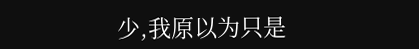少,我原以为只是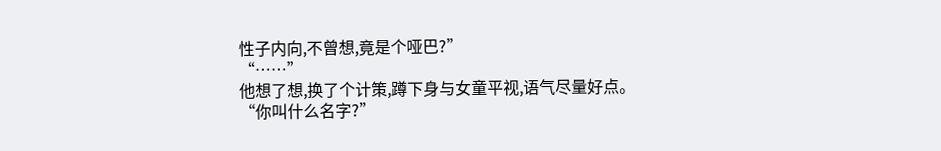性子内向,不曾想,竟是个哑巴?”
“……”
他想了想,换了个计策,蹲下身与女童平视,语气尽量好点。
“你叫什么名字?”